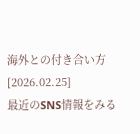海外との付き合い方
[2026.02.25]
最近のSNS情報をみる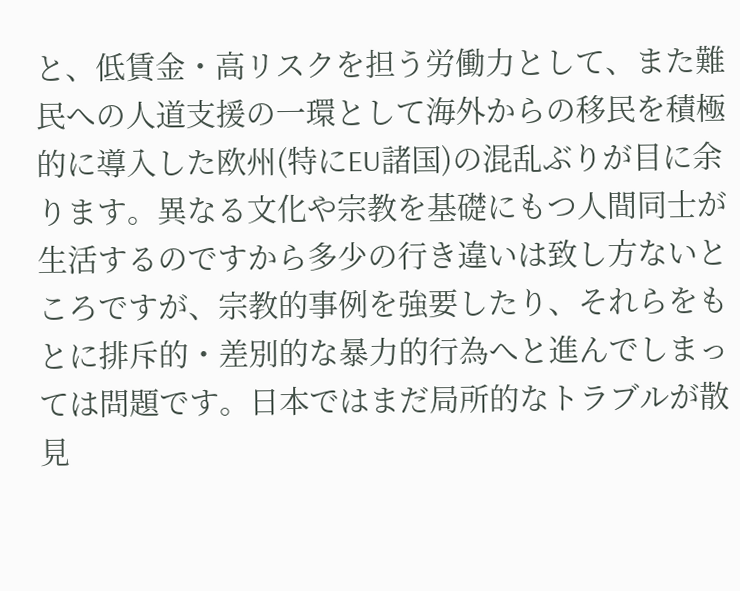と、低賃金・高リスクを担う労働力として、また難民への人道支援の一環として海外からの移民を積極的に導入した欧州(特にEU諸国)の混乱ぶりが目に余ります。異なる文化や宗教を基礎にもつ人間同士が生活するのですから多少の行き違いは致し方ないところですが、宗教的事例を強要したり、それらをもとに排斥的・差別的な暴力的行為へと進んでしまっては問題です。日本ではまだ局所的なトラブルが散見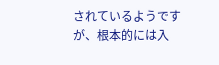されているようですが、根本的には入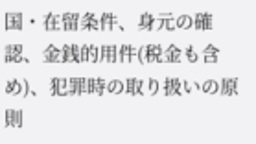国・在留条件、身元の確認、金銭的用件(税金も含め)、犯罪時の取り扱いの原則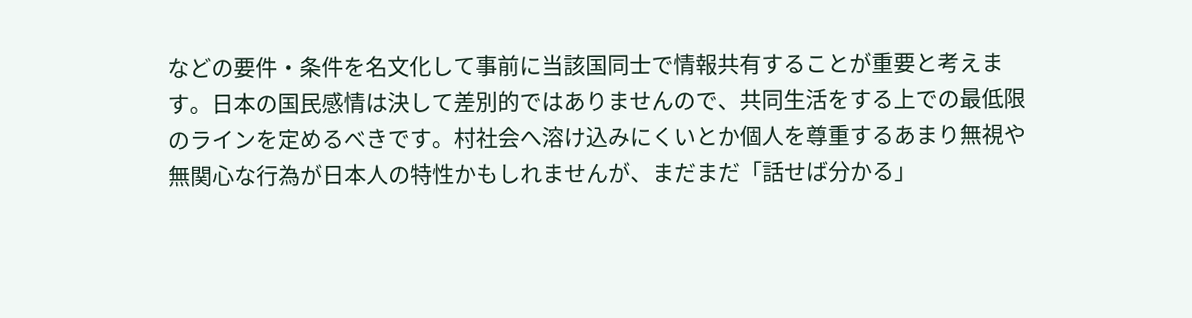などの要件・条件を名文化して事前に当該国同士で情報共有することが重要と考えます。日本の国民感情は決して差別的ではありませんので、共同生活をする上での最低限のラインを定めるべきです。村社会へ溶け込みにくいとか個人を尊重するあまり無視や無関心な行為が日本人の特性かもしれませんが、まだまだ「話せば分かる」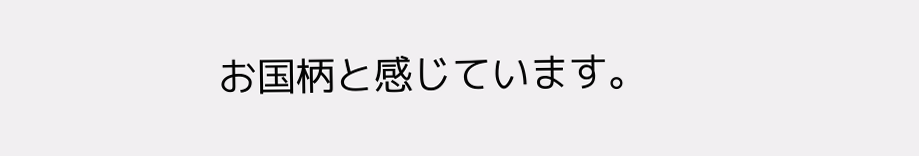お国柄と感じています。